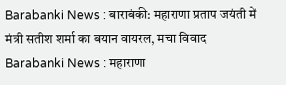Barabanki News : बाराबंकी: महाराणा प्रताप जयंती में मंत्री सतीश शर्मा का बयान वायरल, मचा विवाद
Barabanki News : महाराणा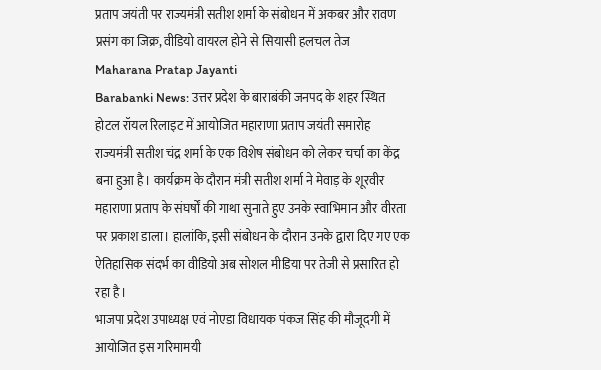प्रताप जयंती पर राज्यमंत्री सतीश शर्मा के संबोधन में अकबर और रावण प्रसंग का जिक्र, वीडियो वायरल होने से सियासी हलचल तेज
Maharana Pratap Jayanti
Barabanki News: उत्तर प्रदेश के बाराबंकी जनपद के शहर स्थित होटल रॉयल रिलाइट में आयोजित महाराणा प्रताप जयंती समारोह राज्यमंत्री सतीश चंद्र शर्मा के एक विशेष संबोधन को लेकर चर्चा का केंद्र बना हुआ है। कार्यक्रम के दौरान मंत्री सतीश शर्मा ने मेवाड़ के शूरवीर महाराणा प्रताप के संघर्षों की गाथा सुनाते हुए उनके स्वाभिमान और वीरता पर प्रकाश डाला। हालांकि, इसी संबोधन के दौरान उनके द्वारा दिए गए एक ऐतिहासिक संदर्भ का वीडियो अब सोशल मीडिया पर तेजी से प्रसारित हो रहा है।
भाजपा प्रदेश उपाध्यक्ष एवं नोएडा विधायक पंकज सिंह की मौजूदगी में आयोजित इस गरिमामयी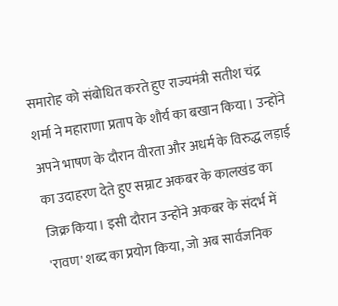समारोह को संबोधित करते हुए राज्यमंत्री सतीश चंद्र शर्मा ने महाराणा प्रताप के शौर्य का बखान किया। उन्होंने अपने भाषण के दौरान वीरता और अधर्म के विरुद्ध लड़ाई का उदाहरण देते हुए सम्राट अकबर के कालखंड का जिक्र किया। इसी दौरान उन्होंने अकबर के संदर्भ में 'रावण' शब्द का प्रयोग किया, जो अब सार्वजनिक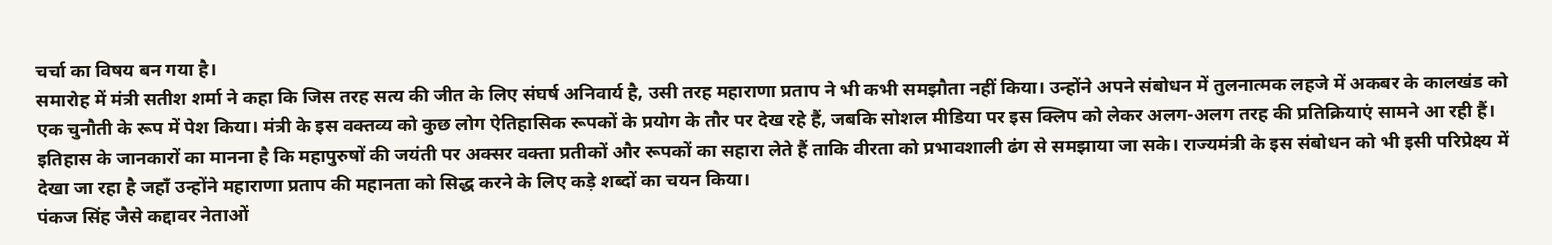चर्चा का विषय बन गया है।
समारोह में मंत्री सतीश शर्मा ने कहा कि जिस तरह सत्य की जीत के लिए संघर्ष अनिवार्य है, उसी तरह महाराणा प्रताप ने भी कभी समझौता नहीं किया। उन्होंने अपने संबोधन में तुलनात्मक लहजे में अकबर के कालखंड को एक चुनौती के रूप में पेश किया। मंत्री के इस वक्तव्य को कुछ लोग ऐतिहासिक रूपकों के प्रयोग के तौर पर देख रहे हैं, जबकि सोशल मीडिया पर इस क्लिप को लेकर अलग-अलग तरह की प्रतिक्रियाएं सामने आ रही हैं।
इतिहास के जानकारों का मानना है कि महापुरुषों की जयंती पर अक्सर वक्ता प्रतीकों और रूपकों का सहारा लेते हैं ताकि वीरता को प्रभावशाली ढंग से समझाया जा सके। राज्यमंत्री के इस संबोधन को भी इसी परिप्रेक्ष्य में देखा जा रहा है जहाँ उन्होंने महाराणा प्रताप की महानता को सिद्ध करने के लिए कड़े शब्दों का चयन किया।
पंकज सिंह जैसे कद्दावर नेताओं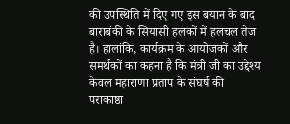की उपस्थिति में दिए गए इस बयान के बाद बाराबंकी के सियासी हलकों में हलचल तेज है। हालांकि, कार्यक्रम के आयोजकों और समर्थकों का कहना है कि मंत्री जी का उद्देश्य केवल महाराणा प्रताप के संघर्ष की पराकाष्ठा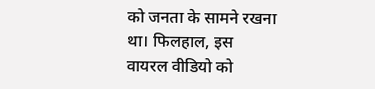को जनता के सामने रखना था। फिलहाल, इस वायरल वीडियो को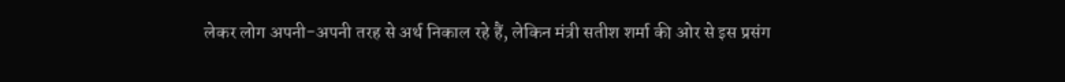लेकर लोग अपनी-अपनी तरह से अर्थ निकाल रहे हैं, लेकिन मंत्री सतीश शर्मा की ओर से इस प्रसंग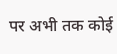पर अभी तक कोई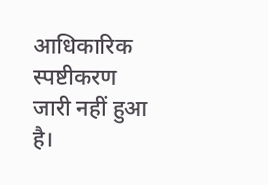आधिकारिक स्पष्टीकरण जारी नहीं हुआ है।